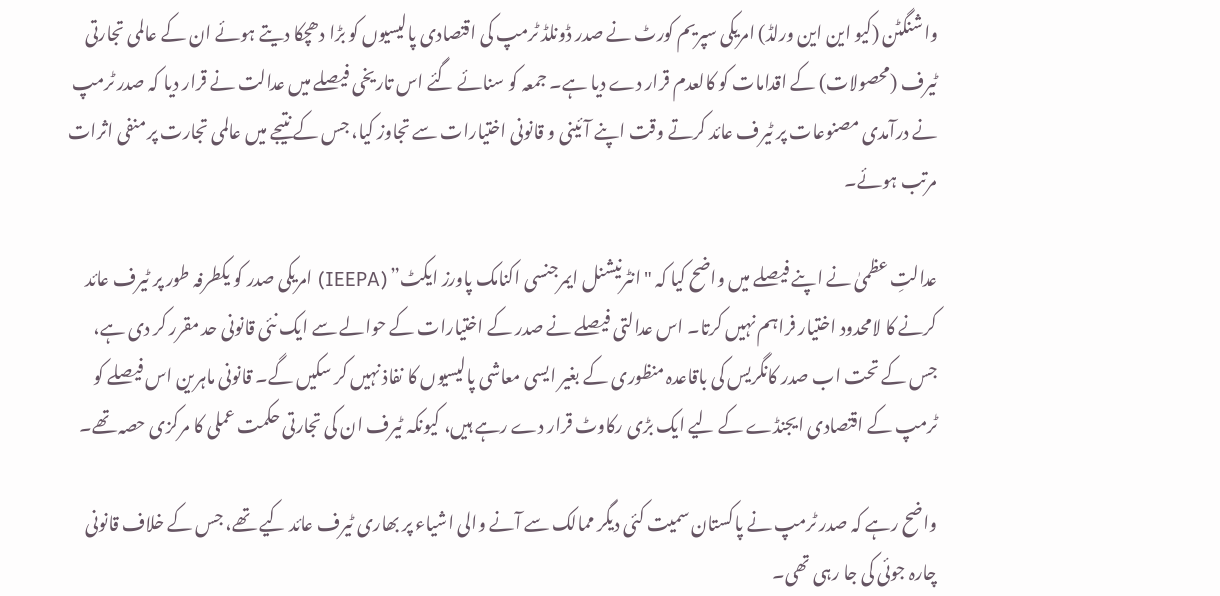واشنگٹن (کیو این این ورلڈ) امریکی سپریم کورٹ نے صدر ڈونلڈ ٹرمپ کی اقتصادی پالیسیوں کو بڑا دھچکا دیتے ہوئے ان کے عالمی تجارتی ٹیرف (محصولات) کے اقدامات کو کالعدم قرار دے دیا ہے۔ جمعہ کو سنائے گئے اس تاریخی فیصلے میں عدالت نے قرار دیا کہ صدر ٹرمپ نے درآمدی مصنوعات پر ٹیرف عائد کرتے وقت اپنے آئینی و قانونی اختیارات سے تجاوز کیا، جس کے نتیجے میں عالمی تجارت پر منفی اثرات مرتب ہوئے۔

عدالتِ عظمیٰ نے اپنے فیصلے میں واضح کیا کہ "انٹرنیشنل ایمرجنسی اکنامک پاورز ایکٹ” (IEEPA) امریکی صدر کو یکطرفہ طور پر ٹیرف عائد کرنے کا لامحدود اختیار فراہم نہیں کرتا۔ اس عدالتی فیصلے نے صدر کے اختیارات کے حوالے سے ایک نئی قانونی حد مقرر کر دی ہے، جس کے تحت اب صدر کانگریس کی باقاعدہ منظوری کے بغیر ایسی معاشی پالیسیوں کا نفاذ نہیں کر سکیں گے۔ قانونی ماہرین اس فیصلے کو ٹرمپ کے اقتصادی ایجنڈے کے لیے ایک بڑی رکاوٹ قرار دے رہے ہیں، کیونکہ ٹیرف ان کی تجارتی حکمت عملی کا مرکزی حصہ تھے۔

واضح رہے کہ صدر ٹرمپ نے پاکستان سمیت کئی دیگر ممالک سے آنے والی اشیاء پر بھاری ٹیرف عائد کیے تھے، جس کے خلاف قانونی چارہ جوئی کی جا رہی تھی۔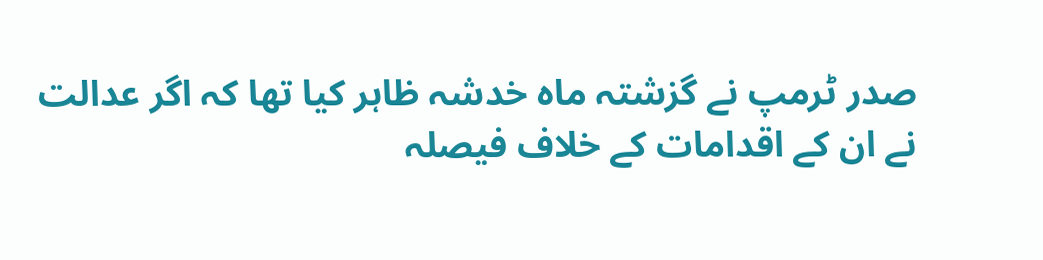صدر ٹرمپ نے گزشتہ ماہ خدشہ ظاہر کیا تھا کہ اگر عدالت نے ان کے اقدامات کے خلاف فیصلہ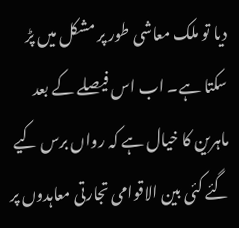دیا تو ملک معاشی طور پر مشکل میں پڑ سکتا ہے۔ اب اس فیصلے کے بعد ماہرین کا خیال ہے کہ رواں برس کیے گئے کئی بین الاقوامی تجارتی معاہدوں پر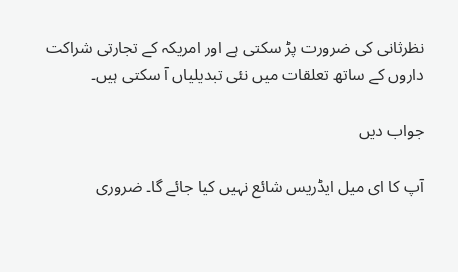نظرثانی کی ضرورت پڑ سکتی ہے اور امریکہ کے تجارتی شراکت داروں کے ساتھ تعلقات میں نئی تبدیلیاں آ سکتی ہیں۔

جواب دیں

آپ کا ای میل ایڈریس شائع نہیں کیا جائے گا۔ ضروری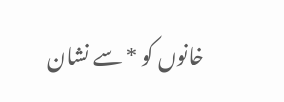خانوں کو * سے نشان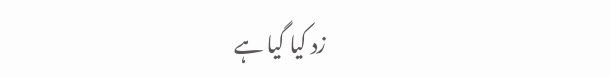زد کیا گیا ہے